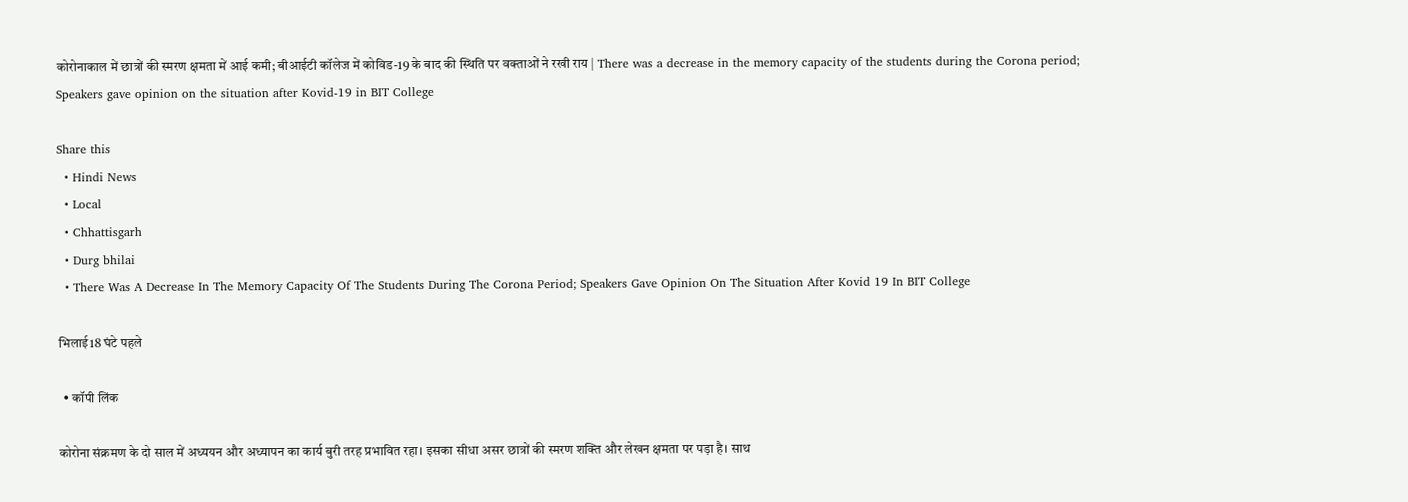कोरोनाकाल में छात्रों की स्मरण क्षमता में आई कमी; बीआईटी कॉलेज में कोविड-19 के बाद की स्थिति पर वक्ताओं ने रखी राय | There was a decrease in the memory capacity of the students during the Corona period; Speakers gave opinion on the situation after Kovid-19 in BIT College

Share this
  • Hindi News
  • Local
  • Chhattisgarh
  • Durg bhilai
  • There Was A Decrease In The Memory Capacity Of The Students During The Corona Period; Speakers Gave Opinion On The Situation After Kovid 19 In BIT College

भिलाई18 घंटे पहले

  • कॉपी लिंक

कोरोना संक्रमण के दो साल में अध्ययन और अध्यापन का कार्य बुरी तरह प्रभावित रहा। इसका सीधा असर छात्रों की स्मरण शक्ति और लेखन क्षमता पर पड़ा है। साथ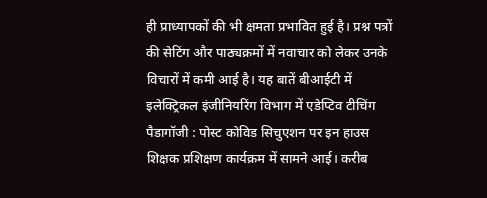ही प्राध्यापकों की भी क्षमता प्रभावित हुई है। प्रश्न पत्रों की सेटिंग और पाठ्यक्रमों में नवाचार को लेकर उनके विचारों में कमी आई है। यह बातें बीआईटी में इलेक्ट्रिकल इंजीनियरिंग विभाग में एडेप्टिव टीचिंग पैडागॉजी : पोस्ट कोविड सिचुएशन पर इन हाउस शिक्षक प्रशिक्षण कार्यक्रम में सामने आई। करीब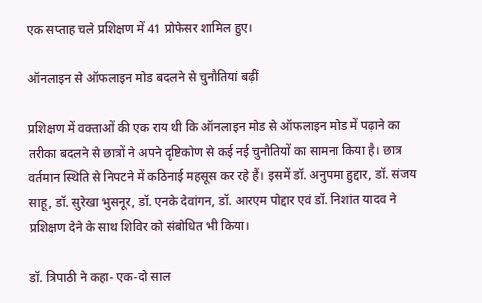एक सप्ताह चले प्रशिक्षण में 41 प्रोफेसर शामिल हुए।

ऑनलाइन से ऑफलाइन मोड बदलने से चुनौतियां बढ़ीं

प्रशिक्षण में वक्ताओं की एक राय थी कि ऑनलाइन मोड से ऑफलाइन मोड में पढ़ाने का तरीका बदलने से छात्रों ने अपने दृष्टिकोण से कई नई चुनौतियों का सामना किया है। छात्र वर्तमान स्थिति से निपटने में कठिनाई महसूस कर रहे हैं। इसमें डॉ. अनुपमा हुद्दार, डॉ. संजय साहू, डॉ. सुरेखा भुसनूर, डॉ. एनके देवांगन, डॉ. आरएम पोद्दार एवं डॉ. निशांत यादव ने प्रशिक्षण देने के साथ शिविर को संबोधित भी किया।

डॉ. त्रिपाठी ने कहा- एक-दो साल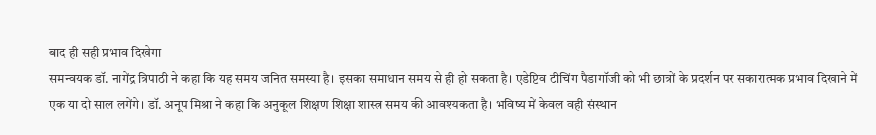बाद ही सही प्रभाव दिखेगा
समन्वयक डॉ. नागेंद्र त्रिपाठी ने कहा कि यह समय जनित समस्या है। इसका समाधान समय से ही हो सकता है। एडेप्टिव टीचिंग पैडागॉजी को भी छात्रों के प्रदर्शन पर सकारात्मक प्रभाव दिखाने में एक या दो साल लगेंगे। डॉ. अनूप मिश्रा ने कहा कि अनुकूल शिक्षण शिक्षा शास्त्र समय की आवश्यकता है। भविष्य में केवल वही संस्थान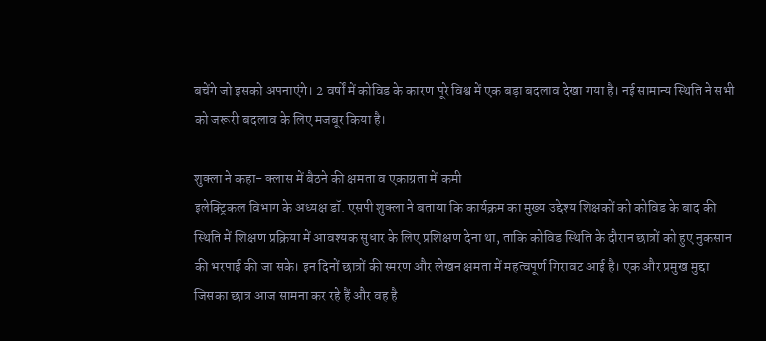बचेंगे जो इसको अपनाएंगे। 2 वर्षों में कोविड के कारण पूरे विश्व में एक बड़ा बदलाव देखा गया है। नई सामान्य स्थिति ने सभी को जरूरी बदलाव के लिए मजबूर किया है।

शुक्ला ने कहा- क्लास में बैठने की क्षमता व एकाग्रता में कमी
इलेक्ट्रिकल विभाग के अध्यक्ष डॉ. एसपी शुक्ला ने बताया कि कार्यक्रम का मुख्य उद्देश्य शिक्षकों को कोविड के बाद की स्थिति में शिक्षण प्रक्रिया में आवश्यक सुधार के लिए प्रशिक्षण देना था, ताकि कोविड स्थिति के दौरान छात्रों को हुए नुकसान की भरपाई की जा सके। इन दिनों छात्रों की स्मरण और लेखन क्षमता में महत्वपूर्ण गिरावट आई है। एक और प्रमुख मुद्दा जिसका छात्र आज सामना कर रहे हैं और वह है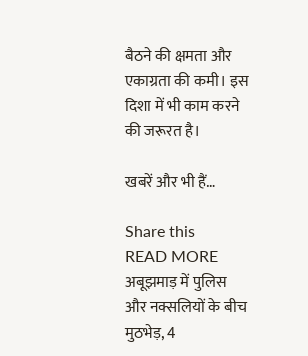बैठने की क्षमता और एकाग्रता की कमी। इस दिशा में भी काम करने की जरूरत है।

खबरें और भी हैं…

Share this
READ MORE  अबूझमाड़ में पुलिस और नक्सलियों के बीच मुठभेड़, 4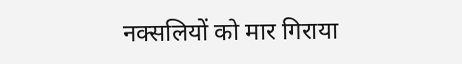नक्सलियों को मार गिराया